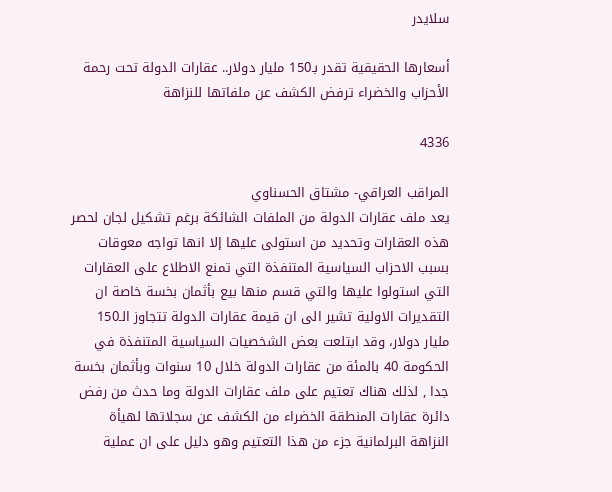سلايدر

أسعارها الحقيقية تقدر بـ150 مليار دولار.. عقارات الدولة تحت رحمة الأحزاب والخضراء ترفض الكشف عن ملفاتها للنزاهة

4336

المراقب العراقي- مشتاق الحسناوي
يعد ملف عقارات الدولة من الملفات الشائكة برغم تشكيل لجان لحصر هذه العقارات وتحديد من استولى عليها إلا انها تواجه معوقات بسبب الاحزاب السياسية المتنفذة التي تمنع الاطلاع على العقارات التي استولوا عليها والتي قسم منها بيع بأثمان بخسة خاصة ان التقديرات الاولية تشير الى ان قيمة عقارات الدولة تتجاوز الـ150 مليار دولار، وقد ابتلعت بعض الشخصيات السياسية المتنفذة في الحكومة 40 بالمئة من عقارات الدولة خلال 10 سنوات وبأثمان بخسة جدا , لذلك هناك تعتيم على ملف عقارات الدولة وما حدث من رفض دائرة عقارات المنطقة الخضراء من الكشف عن سجلاتها لهيأة النزاهة البرلمانية جزء من هذا التعتيم وهو دليل على ان عملية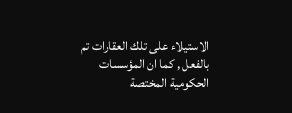الاستيلاء على تلك العقارات تم بالفعل , كما ان المؤسسات الحكومية المختصة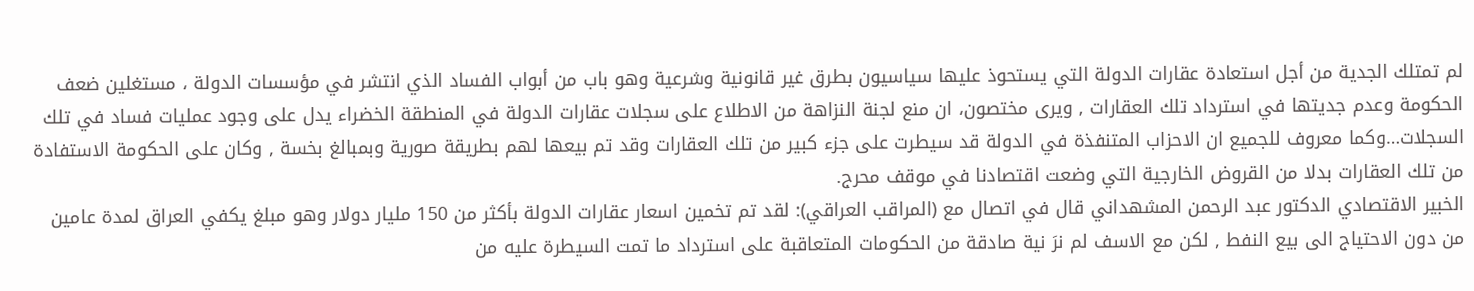لم تمتلك الجدية من أجل استعادة عقارات الدولة التي يستحوذ عليها سياسيون بطرق غير قانونية وشرعية وهو باب من أبواب الفساد الذي انتشر في مؤسسات الدولة ، مستغلين ضعف الحكومة وعدم جديتها في استرداد تلك العقارات , ويرى مختصون، ان منع لجنة النزاهة من الاطلاع على سجلات عقارات الدولة في المنطقة الخضراء يدل على وجود عمليات فساد في تلك السجلات…وكما معروف للجميع ان الاحزاب المتنفذة في الدولة قد سيطرت على جزء كبير من تلك العقارات وقد تم بيعها لهم بطريقة صورية وبمبالغ بخسة , وكان على الحكومة الاستفادة من تلك العقارات بدلا من القروض الخارجية التي وضعت اقتصادنا في موقف محرج.
الخبير الاقتصادي الدكتور عبد الرحمن المشهداني قال في اتصال مع (المراقب العراقي): لقد تم تخمين اسعار عقارات الدولة بأكثر من 150 مليار دولار وهو مبلغ يكفي العراق لمدة عامين من دون الاحتياج الى بيع النفط , لكن مع الاسف لم نرَ نية صادقة من الحكومات المتعاقبة على استرداد ما تمت السيطرة عليه من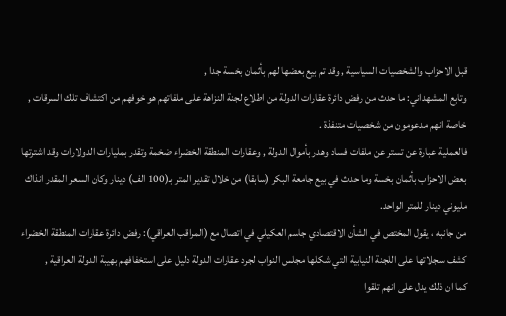قبل الاحزاب والشخصيات السياسية , وقد تم بيع بعضها لهم بأثمان بخسة جدا ,
وتابع المشهداني: ما حدث من رفض دائرة عقارات الدولة من اطلاع لجنة النزاهة على ملفاتهم هو خوفهم من اكتشاف تلك السرقات , خاصة انهم مدعومون من شخصيات متنفذة .
فالعملية عبارة عن تستر عن ملفات فساد وهدر بأموال الدولة , وعقارات المنطقة الخضراء ضخمة وتقدر بمليارات الدولارات وقد اشترتها بعض الاحزاب بأثمان بخسة وما حدث في بيع جامعة البكر (سابقا) من خلال تقدير المتر بـ(100 الف) دينار وكان السعر المقدر انذاك مليوني دينار للمتر الواحد.
من جانبه ، يقول المختص في الشأن الاقتصادي جاسم العكيلي في اتصال مع (المراقب العراقي): رفض دائرة عقارات المنطقة الخضراء كشف سجلاتها على اللجنة النيابية التي شكلها مجلس النواب لجرد عقارات الدولة دليل على استخفافهم بهيبة الدولة العراقية ,
كما ان ذلك يدل على انهم تلقوا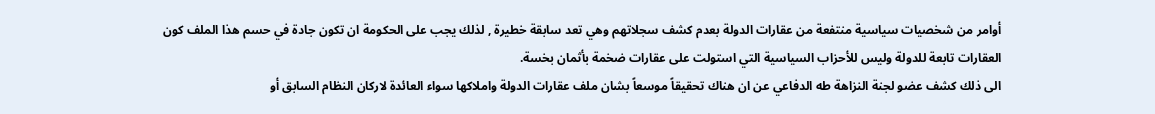أوامر من شخصيات سياسية منتفعة من عقارات الدولة بعدم كشف سجلاتهم وهي تعد سابقة خطيرة , لذلك يجب على الحكومة ان تكون جادة في حسم هذا الملف كون العقارات تابعة للدولة وليس للأحزاب السياسية التي استولت على عقارات ضخمة بأثمان بخسة.
الى ذلك كشف عضو لجنة النزاهة طه الدفاعي عن ان هناك تحقيقاً موسعاً بشان ملف عقارات الدولة واملاكها سواء العائدة لاركان النظام السابق أو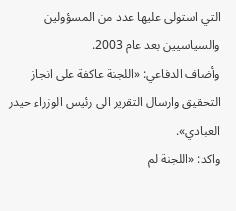التي استولى عليها عدد من المسؤولين والسياسيين بعد عام 2003.
وأضاف الدفاعي: «اللجنة عاكفة على انجاز التحقيق وارسال التقرير الى رئيس الوزراء حيدر العبادي».
واكد: «اللجنة لم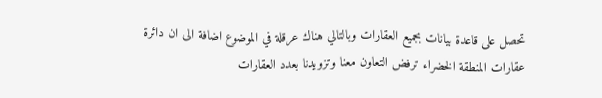تحصل على قاعدة بيانات بجميع العقارات وبالتالي هناك عرقلة في الموضوع اضافة الى ان دائرة عقارات المنطقة الخضراء ترفض التعاون معنا وتزويدنا بعدد العقارات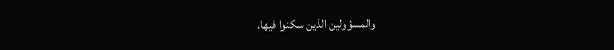والمسؤولين الذين سكنوا فيها.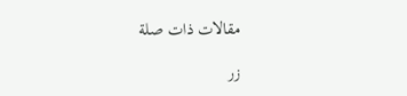مقالات ذات صلة

زر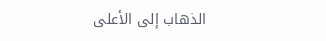الذهاب إلى الأعلى